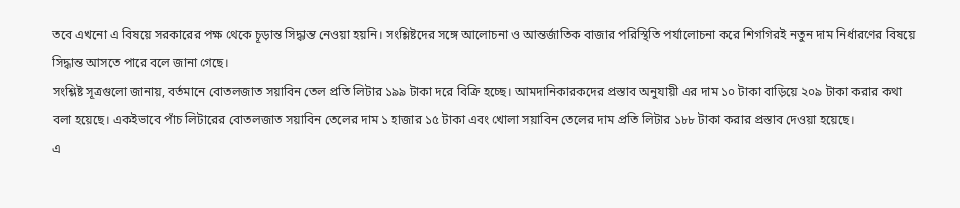তবে এখনো এ বিষয়ে সরকারের পক্ষ থেকে চূড়ান্ত সিদ্ধান্ত নেওয়া হয়নি। সংশ্লিষ্টদের সঙ্গে আলোচনা ও আন্তর্জাতিক বাজার পরিস্থিতি পর্যালোচনা করে শিগগিরই নতুন দাম নির্ধারণের বিষয়ে সিদ্ধান্ত আসতে পারে বলে জানা গেছে।
সংশ্লিষ্ট সূত্রগুলো জানায়, বর্তমানে বোতলজাত সয়াবিন তেল প্রতি লিটার ১৯৯ টাকা দরে বিক্রি হচ্ছে। আমদানিকারকদের প্রস্তাব অনুযায়ী এর দাম ১০ টাকা বাড়িয়ে ২০৯ টাকা করার কথা বলা হয়েছে। একইভাবে পাঁচ লিটারের বোতলজাত সয়াবিন তেলের দাম ১ হাজার ১৫ টাকা এবং খোলা সয়াবিন তেলের দাম প্রতি লিটার ১৮৮ টাকা করার প্রস্তাব দেওয়া হয়েছে।
এ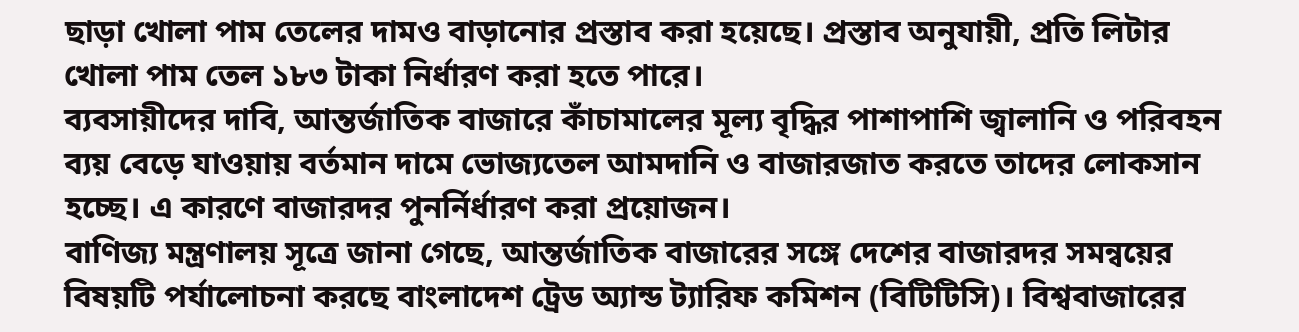ছাড়া খোলা পাম তেলের দামও বাড়ানোর প্রস্তাব করা হয়েছে। প্রস্তাব অনুযায়ী, প্রতি লিটার খোলা পাম তেল ১৮৩ টাকা নির্ধারণ করা হতে পারে।
ব্যবসায়ীদের দাবি, আন্তর্জাতিক বাজারে কাঁচামালের মূল্য বৃদ্ধির পাশাপাশি জ্বালানি ও পরিবহন ব্যয় বেড়ে যাওয়ায় বর্তমান দামে ভোজ্যতেল আমদানি ও বাজারজাত করতে তাদের লোকসান হচ্ছে। এ কারণে বাজারদর পুনর্নির্ধারণ করা প্রয়োজন।
বাণিজ্য মন্ত্রণালয় সূত্রে জানা গেছে, আন্তর্জাতিক বাজারের সঙ্গে দেশের বাজারদর সমন্বয়ের বিষয়টি পর্যালোচনা করছে বাংলাদেশ ট্রেড অ্যান্ড ট্যারিফ কমিশন (বিটিটিসি)। বিশ্ববাজারের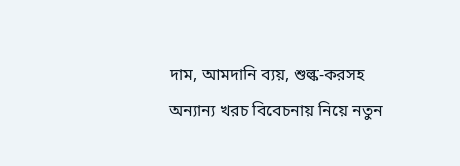দাম, আমদানি ব্যয়, শুল্ক-করসহ অন্যান্য খরচ বিবেচনায় নিয়ে নতুন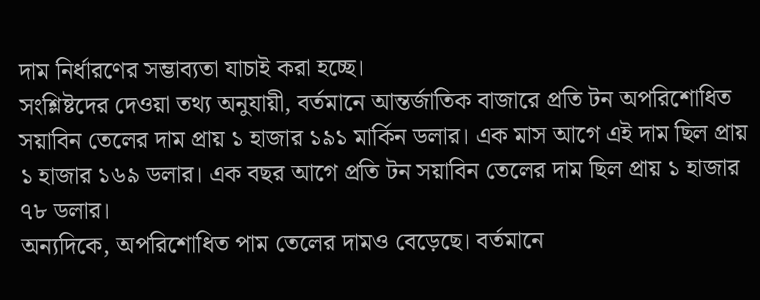দাম নির্ধারণের সম্ভাব্যতা যাচাই করা হচ্ছে।
সংশ্লিষ্টদের দেওয়া তথ্য অনুযায়ী, বর্তমানে আন্তর্জাতিক বাজারে প্রতি টন অপরিশোধিত সয়াবিন তেলের দাম প্রায় ১ হাজার ১৯১ মার্কিন ডলার। এক মাস আগে এই দাম ছিল প্রায় ১ হাজার ১৬৯ ডলার। এক বছর আগে প্রতি টন সয়াবিন তেলের দাম ছিল প্রায় ১ হাজার ৭৮ ডলার।
অন্যদিকে, অপরিশোধিত পাম তেলের দামও বেড়েছে। বর্তমানে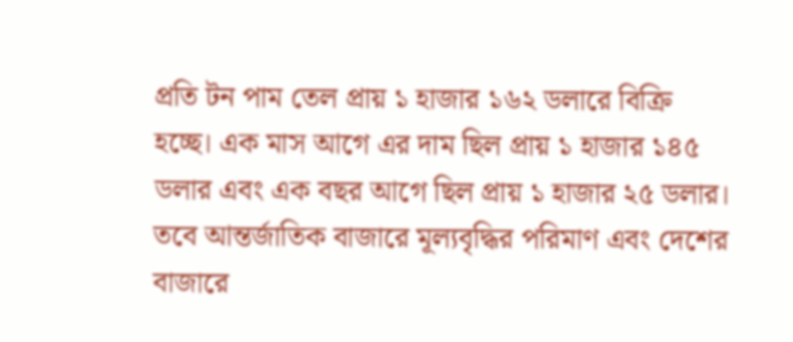প্রতি টন পাম তেল প্রায় ১ হাজার ১৬২ ডলারে বিক্রি হচ্ছে। এক মাস আগে এর দাম ছিল প্রায় ১ হাজার ১৪৫ ডলার এবং এক বছর আগে ছিল প্রায় ১ হাজার ২৫ ডলার।
তবে আন্তর্জাতিক বাজারে মূল্যবৃদ্ধির পরিমাণ এবং দেশের বাজারে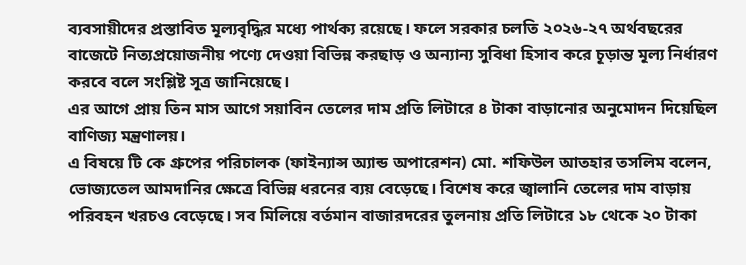ব্যবসায়ীদের প্রস্তাবিত মূল্যবৃদ্ধির মধ্যে পার্থক্য রয়েছে। ফলে সরকার চলতি ২০২৬-২৭ অর্থবছরের বাজেটে নিত্যপ্রয়োজনীয় পণ্যে দেওয়া বিভিন্ন করছাড় ও অন্যান্য সুবিধা হিসাব করে চূড়ান্ত মূল্য নির্ধারণ করবে বলে সংশ্লিষ্ট সূত্র জানিয়েছে।
এর আগে প্রায় তিন মাস আগে সয়াবিন তেলের দাম প্রতি লিটারে ৪ টাকা বাড়ানোর অনুমোদন দিয়েছিল বাণিজ্য মন্ত্রণালয়।
এ বিষয়ে টি কে গ্রুপের পরিচালক (ফাইন্যান্স অ্যান্ড অপারেশন) মো. শফিউল আতহার তসলিম বলেন, ভোজ্যতেল আমদানির ক্ষেত্রে বিভিন্ন ধরনের ব্যয় বেড়েছে। বিশেষ করে জ্বালানি তেলের দাম বাড়ায় পরিবহন খরচও বেড়েছে। সব মিলিয়ে বর্তমান বাজারদরের তুলনায় প্রতি লিটারে ১৮ থেকে ২০ টাকা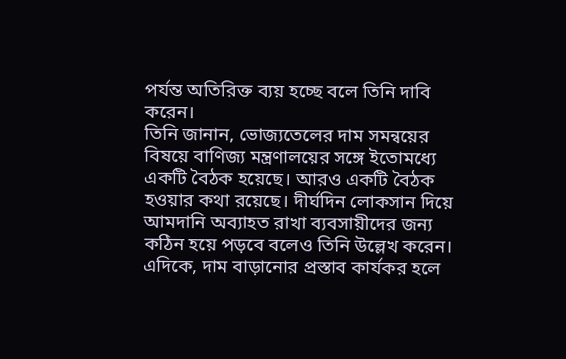পর্যন্ত অতিরিক্ত ব্যয় হচ্ছে বলে তিনি দাবি করেন।
তিনি জানান, ভোজ্যতেলের দাম সমন্বয়ের বিষয়ে বাণিজ্য মন্ত্রণালয়ের সঙ্গে ইতোমধ্যে একটি বৈঠক হয়েছে। আরও একটি বৈঠক হওয়ার কথা রয়েছে। দীর্ঘদিন লোকসান দিয়ে আমদানি অব্যাহত রাখা ব্যবসায়ীদের জন্য কঠিন হয়ে পড়বে বলেও তিনি উল্লেখ করেন।
এদিকে, দাম বাড়ানোর প্রস্তাব কার্যকর হলে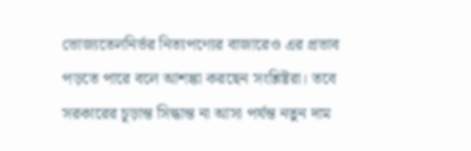ভোজ্যতেলনির্ভর নিত্যপণ্যের বাজারেও এর প্রভাব পড়তে পারে বলে আশঙ্কা করছেন সংশ্লিষ্টরা। তবে সরকারের চূড়ান্ত সিদ্ধান্ত না আসা পর্যন্ত নতুন দাম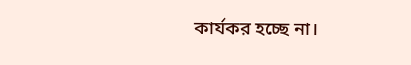কার্যকর হচ্ছে না।